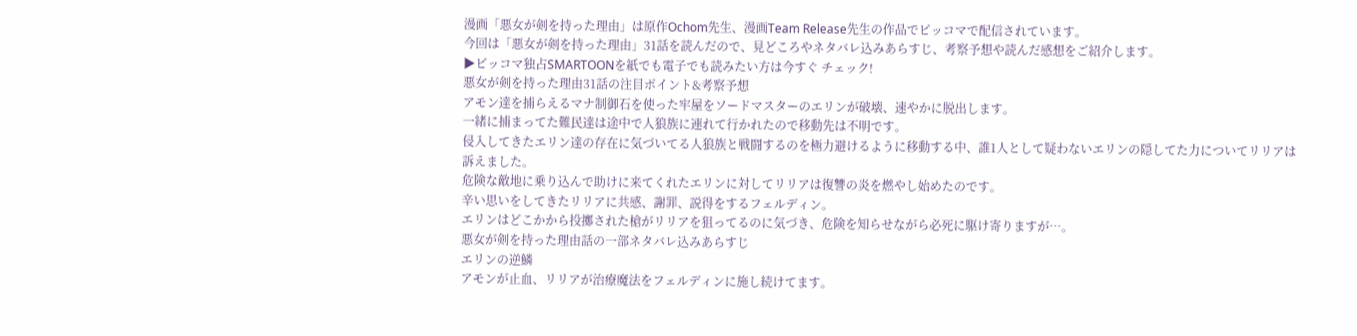漫画「悪女が剣を持った理由」は原作Ochom先生、漫画Team Release先生の作品でピッコマで配信されています。
今回は「悪女が剣を持った理由」31話を読んだので、見どころやネタバレ込みあらすじ、考察予想や読んだ感想をご紹介します。
▶ピッコマ独占SMARTOONを紙でも電子でも読みたい方は今すぐ チェック!
悪女が剣を持った理由31話の注目ポイント&考察予想
アモン達を捕らえるマナ制御石を使った牢屋をソードマスターのエリンが破壊、速やかに脱出します。
一緒に捕まってた難民達は途中で人狼族に連れて行かれたので移動先は不明です。
侵入してきたエリン達の存在に気づいてる人狼族と戦闘するのを極力避けるように移動する中、誰1人として疑わないエリンの隠してた力についてリリアは訴えました。
危険な敵地に乗り込んで助けに来てくれたエリンに対してリリアは復讐の炎を燃やし始めたのです。
辛い思いをしてきたリリアに共感、謝罪、説得をするフェルディン。
エリンはどこかから投擲された槍がリリアを狙ってるのに気づき、危険を知らせながら必死に駆け寄りますが…。
悪女が剣を持った理由話の一部ネタバレ込みあらすじ
エリンの逆鱗
アモンが止血、リリアが治療魔法をフェルディンに施し続けてます。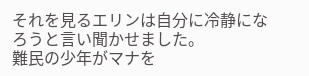それを見るエリンは自分に冷静になろうと言い聞かせました。
難民の少年がマナを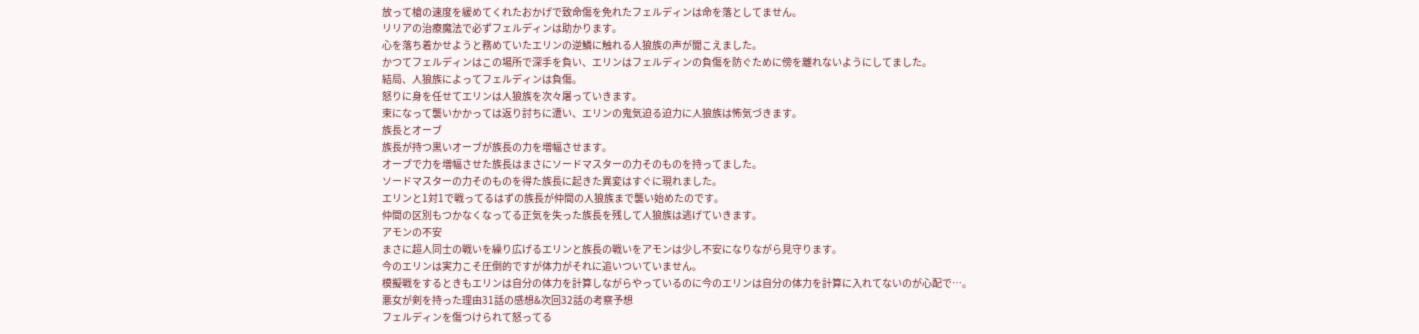放って槍の速度を緩めてくれたおかげで致命傷を免れたフェルディンは命を落としてません。
リリアの治療魔法で必ずフェルディンは助かります。
心を落ち着かせようと務めていたエリンの逆鱗に触れる人狼族の声が聞こえました。
かつてフェルディンはこの場所で深手を負い、エリンはフェルディンの負傷を防ぐために傍を離れないようにしてました。
結局、人狼族によってフェルディンは負傷。
怒りに身を任せてエリンは人狼族を次々屠っていきます。
束になって襲いかかっては返り討ちに遭い、エリンの鬼気迫る迫力に人狼族は怖気づきます。
族長とオーブ
族長が持つ黒いオーブが族長の力を増幅させます。
オーブで力を増幅させた族長はまさにソードマスターの力そのものを持ってました。
ソードマスターの力そのものを得た族長に起きた異変はすぐに現れました。
エリンと1対1で戦ってるはずの族長が仲間の人狼族まで襲い始めたのです。
仲間の区別もつかなくなってる正気を失った族長を残して人狼族は逃げていきます。
アモンの不安
まさに超人同士の戦いを繰り広げるエリンと族長の戦いをアモンは少し不安になりながら見守ります。
今のエリンは実力こそ圧倒的ですが体力がそれに追いついていません。
模擬戦をするときもエリンは自分の体力を計算しながらやっているのに今のエリンは自分の体力を計算に入れてないのが心配で…。
悪女が剣を持った理由31話の感想&次回32話の考察予想
フェルディンを傷つけられて怒ってる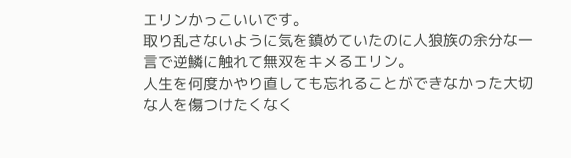エリンかっこいいです。
取り乱さないように気を鎮めていたのに人狼族の余分な一言で逆鱗に触れて無双をキメるエリン。
人生を何度かやり直しても忘れることができなかった大切な人を傷つけたくなく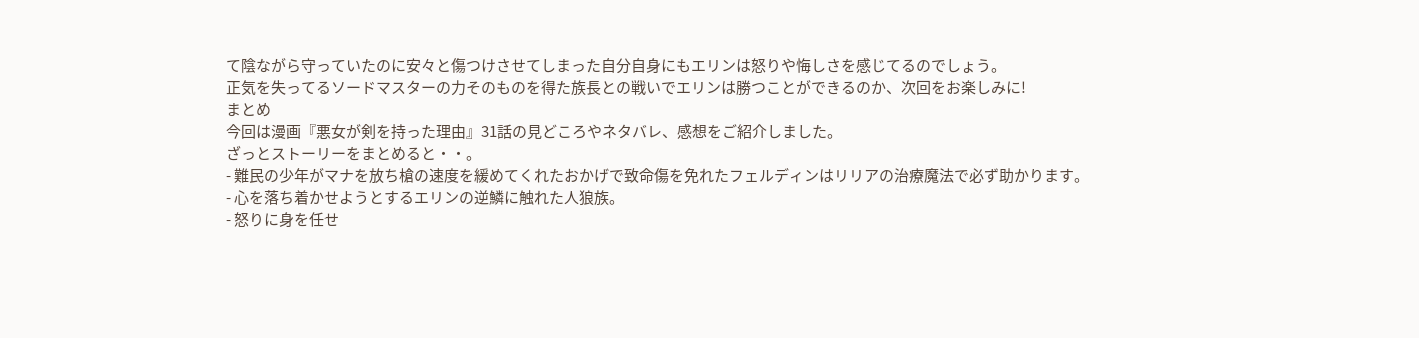て陰ながら守っていたのに安々と傷つけさせてしまった自分自身にもエリンは怒りや悔しさを感じてるのでしょう。
正気を失ってるソードマスターの力そのものを得た族長との戦いでエリンは勝つことができるのか、次回をお楽しみに!
まとめ
今回は漫画『悪女が剣を持った理由』31話の見どころやネタバレ、感想をご紹介しました。
ざっとストーリーをまとめると・・。
- 難民の少年がマナを放ち槍の速度を緩めてくれたおかげで致命傷を免れたフェルディンはリリアの治療魔法で必ず助かります。
- 心を落ち着かせようとするエリンの逆鱗に触れた人狼族。
- 怒りに身を任せ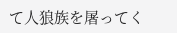て人狼族を屠ってく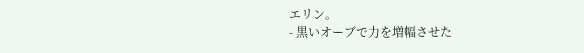エリン。
- 黒いオーブで力を増幅させた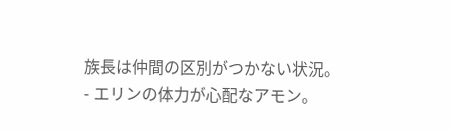族長は仲間の区別がつかない状況。
- エリンの体力が心配なアモン。